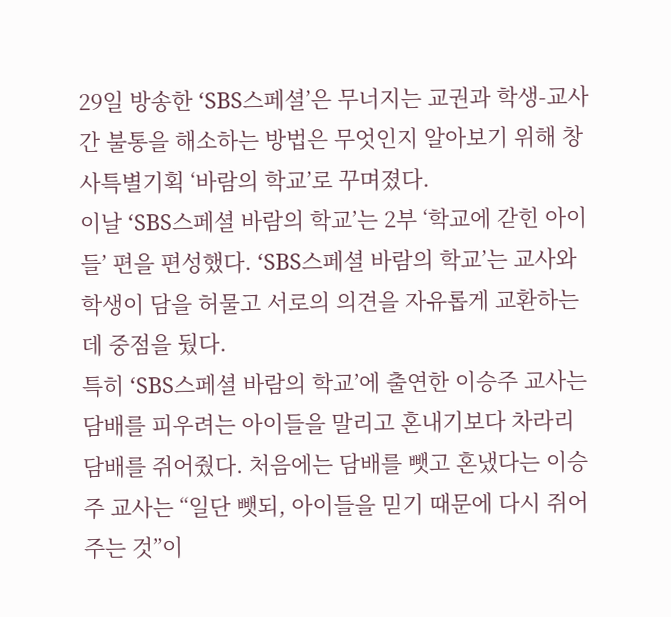29일 방송한 ‘SBS스페셜’은 무너지는 교권과 학생-교사간 불통을 해소하는 방법은 무엇인지 알아보기 위해 창사특별기획 ‘바람의 학교’로 꾸며졌다.
이날 ‘SBS스페셜 바람의 학교’는 2부 ‘학교에 갇힌 아이들’ 편을 편성했다. ‘SBS스페셜 바람의 학교’는 교사와 학생이 담을 허물고 서로의 의견을 자유롭게 교환하는 데 중점을 뒀다.
특히 ‘SBS스페셜 바람의 학교’에 출연한 이승주 교사는 담배를 피우려는 아이들을 말리고 혼내기보다 차라리 담배를 쥐어줬다. 처음에는 담배를 뺏고 혼냈다는 이승주 교사는 “일단 뺏되, 아이들을 믿기 때문에 다시 쥐어주는 것”이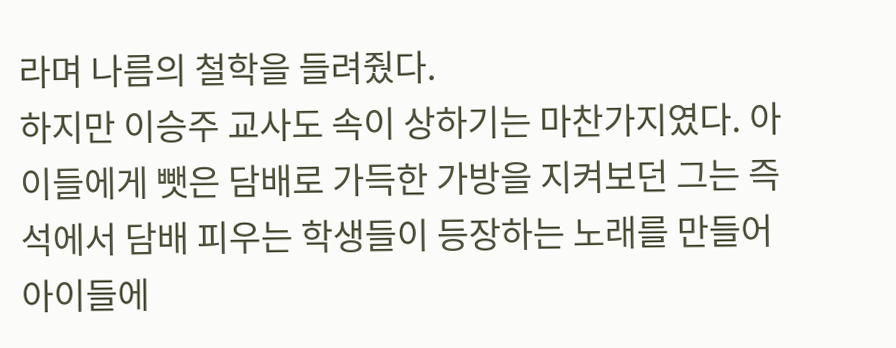라며 나름의 철학을 들려줬다.
하지만 이승주 교사도 속이 상하기는 마찬가지였다. 아이들에게 뺏은 담배로 가득한 가방을 지켜보던 그는 즉석에서 담배 피우는 학생들이 등장하는 노래를 만들어 아이들에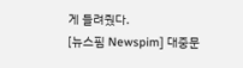게 들려줬다.
[뉴스핌 Newspim] 대중문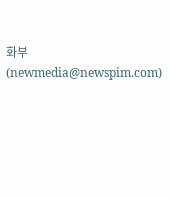화부 (newmedia@newspim.com)